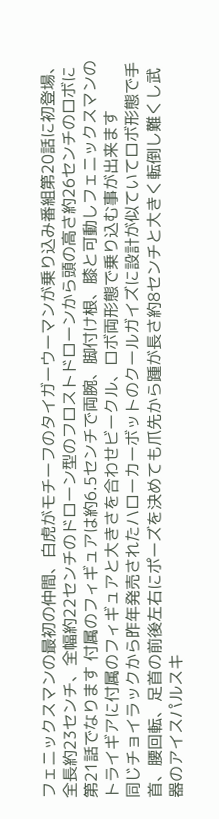フェニックスマンの最初の仲間、白虎がモチーフのタイガーウーマンが乗り込み番組第20話に初登場、全長約23センチ、全幅約22センチのドローン型のフロストドローンから頭の高さ約26センチのロボに第21話でなります 付属のフィギュアは約6.5センチで両腕、脚付け根、膝と可動しフェニックスマンのトライギアに付属のフィギュアと大きさを合わせビークル、ロボ両形態で乗り込む事が出来ます
同じチョイラックから昨年発売されたハローカーボットのクールガイズに設計が似ていてロボ形態で手首、腰回転、足首の前後左右にポーズを決めても爪先から踵が長さ約8センチと大きく転倒し難くし武器のアイスパルスキ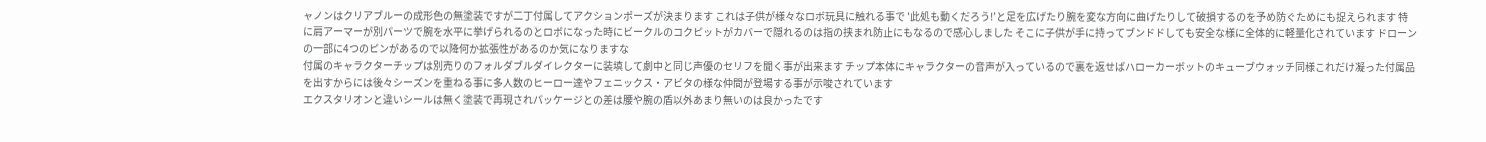ャノンはクリアブルーの成形色の無塗装ですが二丁付属してアクションポーズが決まります これは子供が様々なロボ玩具に触れる事で '此処も動くだろう!’と足を広げたり腕を変な方向に曲げたりして破損するのを予め防ぐためにも捉えられます 特に肩アーマーが別パーツで腕を水平に挙げられるのとロボになった時にビークルのコクピットがカバーで隠れるのは指の挟まれ防止にもなるので感心しました そこに子供が手に持ってブンドドしても安全な様に全体的に軽量化されています ドローンの一部に4つのピンがあるので以降何か拡張性があるのか気になりますな
付属のキャラクターチップは別売りのフォルダブルダイレクターに装填して劇中と同じ声優のセリフを聞く事が出来ます チップ本体にキャラクターの音声が入っているので裏を返せばハローカーボットのキューブウォッチ同様これだけ凝った付属品を出すからには後々シーズンを重ねる事に多人数のヒーロー達やフェニックス・アビタの様な仲間が登場する事が示唆されています
エクスタリオンと違いシールは無く塗装で再現されパッケージとの差は腰や腕の盾以外あまり無いのは良かったです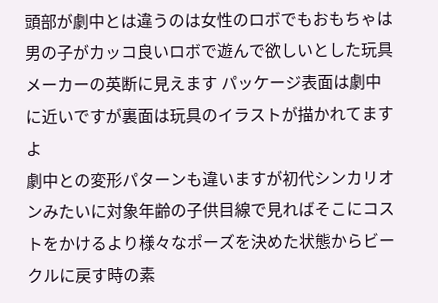頭部が劇中とは違うのは女性のロボでもおもちゃは男の子がカッコ良いロボで遊んで欲しいとした玩具メーカーの英断に見えます パッケージ表面は劇中に近いですが裏面は玩具のイラストが描かれてますよ
劇中との変形パターンも違いますが初代シンカリオンみたいに対象年齢の子供目線で見ればそこにコストをかけるより様々なポーズを決めた状態からビークルに戻す時の素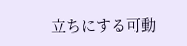立ちにする可動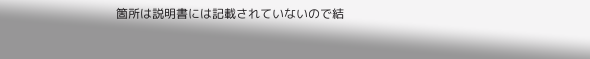箇所は説明書には記載されていないので結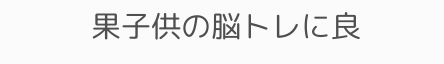果子供の脳トレに良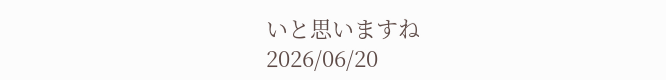いと思いますね
2026/06/20